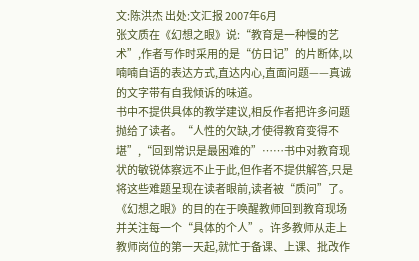文:陈洪杰 出处:文汇报 2007年6月
张文质在《幻想之眼》说:“教育是一种慢的艺术”,作者写作时采用的是“仿日记”的片断体,以喃喃自语的表达方式,直达内心,直面问题——真诚的文字带有自我倾诉的味道。
书中不提供具体的教学建议,相反作者把许多问题抛给了读者。“人性的欠缺,才使得教育变得不堪”,“回到常识是最困难的”……书中对教育现状的敏锐体察远不止于此,但作者不提供解答,只是将这些难题呈现在读者眼前,读者被“质问”了。
《幻想之眼》的目的在于唤醒教师回到教育现场并关注每一个“具体的个人”。许多教师从走上教师岗位的第一天起,就忙于备课、上课、批改作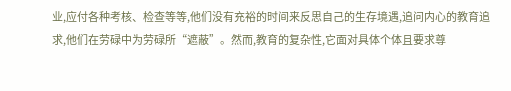业,应付各种考核、检查等等,他们没有充裕的时间来反思自己的生存境遇,追问内心的教育追求,他们在劳碌中为劳碌所“遮蔽”。然而,教育的复杂性,它面对具体个体且要求尊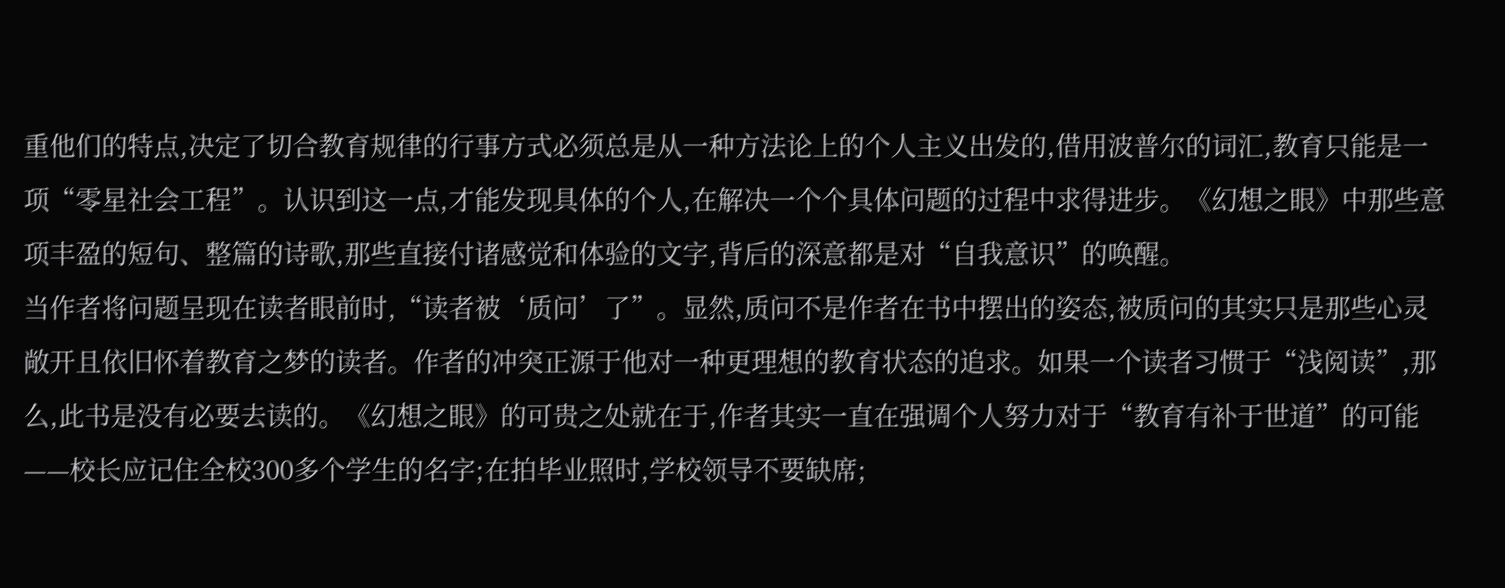重他们的特点,决定了切合教育规律的行事方式必须总是从一种方法论上的个人主义出发的,借用波普尔的词汇,教育只能是一项“零星社会工程”。认识到这一点,才能发现具体的个人,在解决一个个具体问题的过程中求得进步。《幻想之眼》中那些意项丰盈的短句、整篇的诗歌,那些直接付诸感觉和体验的文字,背后的深意都是对“自我意识”的唤醒。
当作者将问题呈现在读者眼前时,“读者被‘质问’了”。显然,质问不是作者在书中摆出的姿态,被质问的其实只是那些心灵敞开且依旧怀着教育之梦的读者。作者的冲突正源于他对一种更理想的教育状态的追求。如果一个读者习惯于“浅阅读”,那么,此书是没有必要去读的。《幻想之眼》的可贵之处就在于,作者其实一直在强调个人努力对于“教育有补于世道”的可能——校长应记住全校300多个学生的名字;在拍毕业照时,学校领导不要缺席;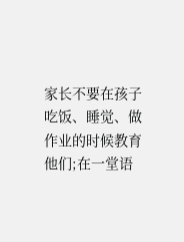家长不要在孩子吃饭、睡觉、做作业的时候教育他们;在一堂语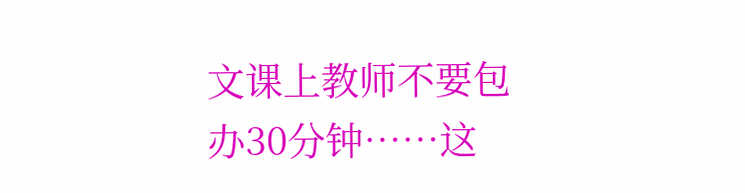文课上教师不要包办30分钟……这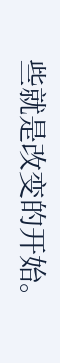些就是改变的开始。